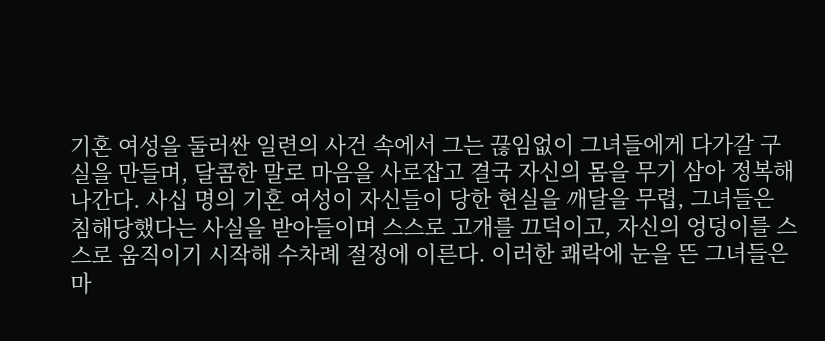기혼 여성을 둘러싼 일련의 사건 속에서 그는 끊임없이 그녀들에게 다가갈 구실을 만들며, 달콤한 말로 마음을 사로잡고 결국 자신의 몸을 무기 삼아 정복해 나간다. 사십 명의 기혼 여성이 자신들이 당한 현실을 깨달을 무렵, 그녀들은 침해당했다는 사실을 받아들이며 스스로 고개를 끄덕이고, 자신의 엉덩이를 스스로 움직이기 시작해 수차례 절정에 이른다. 이러한 쾌락에 눈을 뜬 그녀들은 마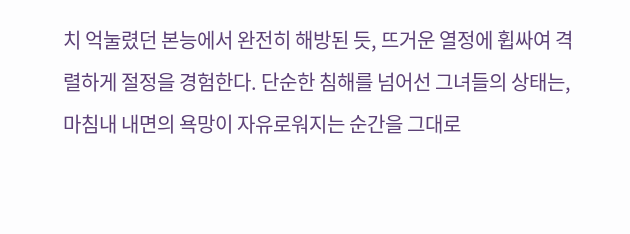치 억눌렸던 본능에서 완전히 해방된 듯, 뜨거운 열정에 휩싸여 격렬하게 절정을 경험한다. 단순한 침해를 넘어선 그녀들의 상태는, 마침내 내면의 욕망이 자유로워지는 순간을 그대로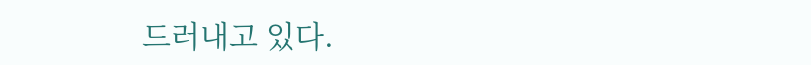드러내고 있다.